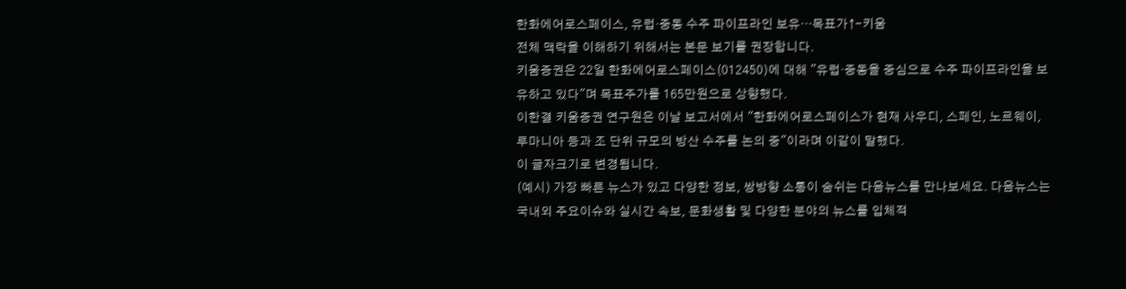한화에어로스페이스, 유럽·중동 수주 파이프라인 보유…목표가↑-키움
전체 맥락을 이해하기 위해서는 본문 보기를 권장합니다.
키움증권은 22일 한화에어로스페이스(012450)에 대해 "유럽·중동을 중심으로 수주 파이프라인을 보유하고 있다"며 목표주가를 165만원으로 상향했다.
이한결 키움증권 연구원은 이날 보고서에서 "한화에어로스페이스가 현재 사우디, 스페인, 노르웨이, 루마니아 등과 조 단위 규모의 방산 수주를 논의 중"이라며 이같이 말했다.
이 글자크기로 변경됩니다.
(예시) 가장 빠른 뉴스가 있고 다양한 정보, 쌍방향 소통이 숨쉬는 다음뉴스를 만나보세요. 다음뉴스는 국내외 주요이슈와 실시간 속보, 문화생활 및 다양한 분야의 뉴스를 입체적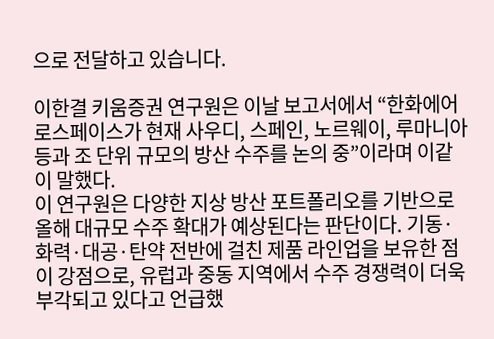으로 전달하고 있습니다.

이한결 키움증권 연구원은 이날 보고서에서 “한화에어로스페이스가 현재 사우디, 스페인, 노르웨이, 루마니아 등과 조 단위 규모의 방산 수주를 논의 중”이라며 이같이 말했다.
이 연구원은 다양한 지상 방산 포트폴리오를 기반으로 올해 대규모 수주 확대가 예상된다는 판단이다. 기동·화력·대공·탄약 전반에 걸친 제품 라인업을 보유한 점이 강점으로, 유럽과 중동 지역에서 수주 경쟁력이 더욱 부각되고 있다고 언급했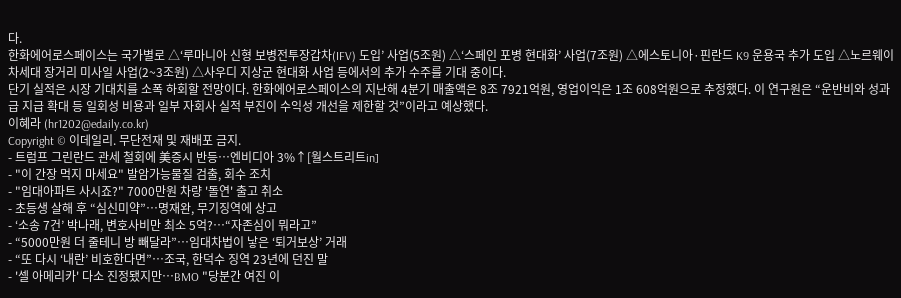다.
한화에어로스페이스는 국가별로 △‘루마니아 신형 보병전투장갑차(IFV) 도입’ 사업(5조원) △‘스페인 포병 현대화’ 사업(7조원) △에스토니아·핀란드 K9 운용국 추가 도입 △노르웨이 차세대 장거리 미사일 사업(2~3조원) △사우디 지상군 현대화 사업 등에서의 추가 수주를 기대 중이다.
단기 실적은 시장 기대치를 소폭 하회할 전망이다. 한화에어로스페이스의 지난해 4분기 매출액은 8조 7921억원, 영업이익은 1조 608억원으로 추정했다. 이 연구원은 “운반비와 성과급 지급 확대 등 일회성 비용과 일부 자회사 실적 부진이 수익성 개선을 제한할 것”이라고 예상했다.
이혜라 (hr1202@edaily.co.kr)
Copyright © 이데일리. 무단전재 및 재배포 금지.
- 트럼프 그린란드 관세 철회에 美증시 반등…엔비디아 3%↑[월스트리트in]
- "이 간장 먹지 마세요" 발암가능물질 검출, 회수 조치
- "임대아파트 사시죠?" 7000만원 차량 '돌연' 출고 취소
- 초등생 살해 후 “심신미약”…명재완, 무기징역에 상고
- ‘소송 7건’ 박나래, 변호사비만 최소 5억?…“자존심이 뭐라고”
- “5000만원 더 줄테니 방 빼달라”…임대차법이 낳은 ‘퇴거보상’ 거래
- “또 다시 ‘내란’ 비호한다면”…조국, 한덕수 징역 23년에 던진 말
- '셀 아메리카' 다소 진정됐지만…BMO "당분간 여진 이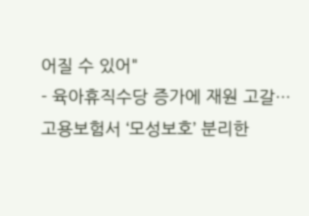어질 수 있어"
- 육아휴직수당 증가에 재원 고갈…고용보험서 ‘모성보호’ 분리한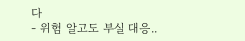다
- 위험 알고도 부실 대응..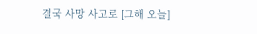결국 사망 사고로 [그해 오늘]